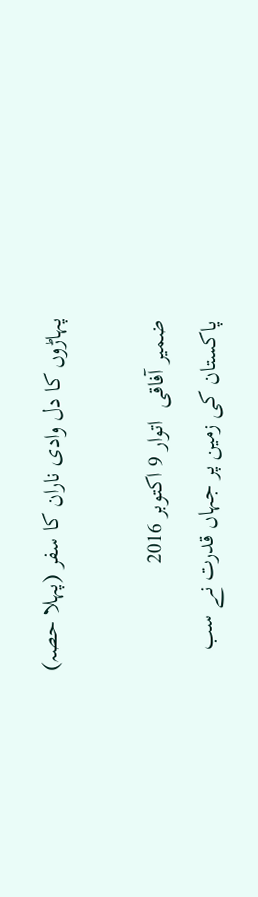پہاڑوں کا دل وادی ناران کا سفر (پہلا حصہ)

ضمیر آفاقی  اتوار 9 اکتوبر 2016
پاکستان کی زمین پر جہاں قدرت نے سب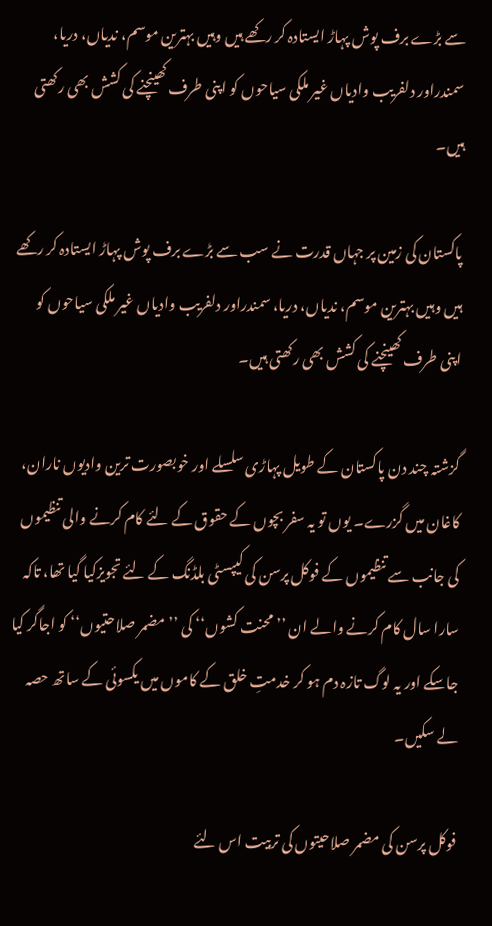سے بڑے برف پوش پہاڑ ایستادہ کر رکھے ہیں وہیں بہترین موسم، ندیاں، دریا، سمندراور دلفریب وادیاں غیر ملکی سیاحوں کو اپنی طرف کھینچنے کی کشش بھی رکھتی ہیں۔

پاکستان کی زمین پر جہاں قدرت نے سب سے بڑے برف پوش پہاڑ ایستادہ کر رکھے ہیں وہیں بہترین موسم، ندیاں، دریا، سمندراور دلفریب وادیاں غیر ملکی سیاحوں کو اپنی طرف کھینچنے کی کشش بھی رکھتی ہیں۔

گزشتہ چند دن پاکستان کے طویل پہاڑی سلسلے اور خوبصورت ترین وادیوں ناران، کاغان میں گزرے۔ یوں تو یہ سفر بچوں کے حقوق کے لئے کام کرنے والی تنظیموں کی جانب سے تنظیموں کے فوکل پرسن کی کیپسٹی بلڈنگ کے لئے تجویزکیا گیا تھا، تاکہ سارا سال کام کرنے والے ان ’’محنت کشوں‘‘ کی ’’مضمر صلاحتیوں‘‘ کو اجاگر کیا جاسکے اور یہ لوگ تازہ دم ہو کر خدمتِ خلق کے کاموں میں یکسوئی کے ساتھ حصہ لے سکیں۔

فوکل پرسن کی مضمر صلاحیتوں کی تربیت اس لئے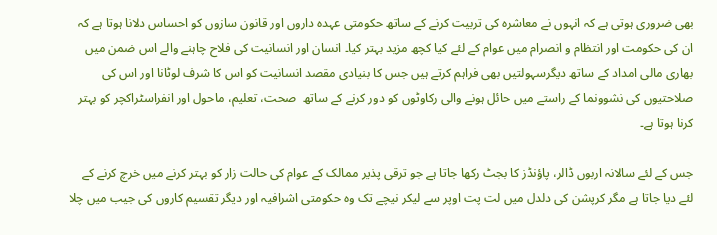بھی ضروری ہوتی ہے کہ انہوں نے معاشرہ کی تربیت کرنے کے ساتھ حکومتی عہدہ داروں اور قانون سازوں کو احساس دلانا ہوتا ہے کہ ان کی حکومت اور انتظام و انصرام میں عوام کے لئے کیا کچھ مزید بہتر کیا۔ انسان اور انسانیت کی فلاح چاہنے والے اس ضمن میں بھاری مالی امداد کے ساتھ دیگرسہولتیں بھی فراہم کرتے ہیں جس کا بنیادی مقصد انسانیت کو اس کا شرف لوٹانا اور اس کی صلاحتیوں کی نشوونما کے راستے میں حائل ہونے والی رکاوٹوں کو دور کرنے کے ساتھ  صحت، تعلیم، ماحول اور انفراسٹراکچر کو بہتر کرنا ہوتا ہے۔

جس کے لئے سالانہ اربوں ڈالر، پاؤنڈز کا بجٹ رکھا جاتا ہے جو ترقی پذیر ممالک کے عوام کی حالت زار کو بہتر کرنے میں خرچ کرنے کے لئے دیا جاتا ہے مگر کرپشن کی دلدل میں لت پت اوپر سے لیکر نیچے تک وہ حکومتی اشرافیہ اور دیگر تقسیم کاروں کی جیب میں چلا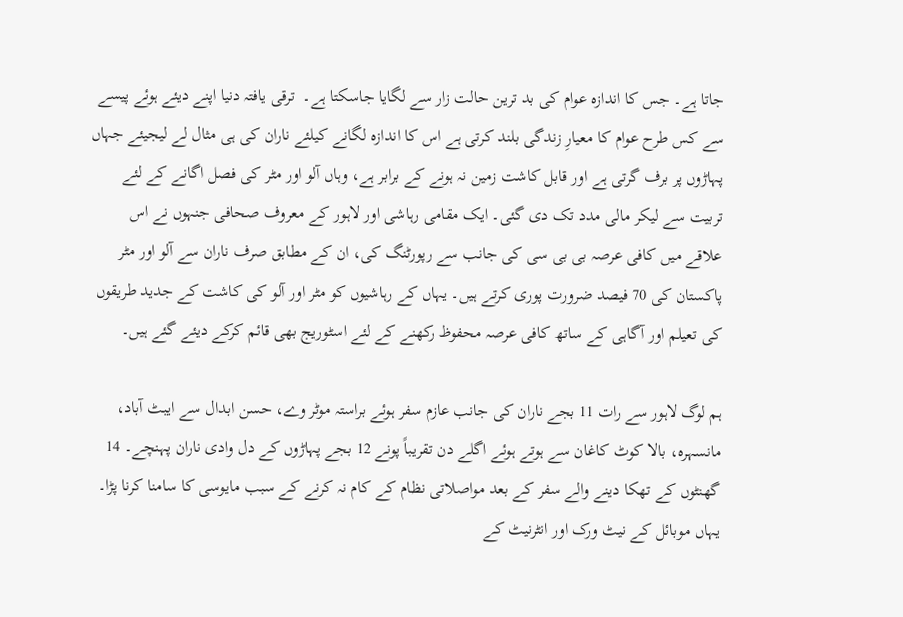جاتا ہے۔ جس کا اندازہ عوام کی بد ترین حالت زار سے لگایا جاسکتا ہے۔  ترقی یافتہ دنیا اپنے دیئے ہوئے پیسے سے کس طرح عوام کا معیارِ زندگی بلند کرتی ہے اس کا اندازہ لگانے کیلئے ناران کی ہی مثال لے لیجیئے جہاں پہاڑوں پر برف گرتی ہے اور قابل کاشت زمین نہ ہونے کے برابر ہے، وہاں آلو اور مٹر کی فصل اگانے کے لئے تربیت سے لیکر مالی مدد تک دی گئی۔ ایک مقامی رہاشی اور لاہور کے معروف صحافی جنہوں نے اس علاقے میں کافی عرصہ بی بی سی کی جانب سے رپورٹنگ کی، ان کے مطابق صرف ناران سے آلو اور مٹر پاکستان کی 70 فیصد ضرورت پوری کرتے ہیں۔ یہاں کے رہاشیوں کو مٹر اور آلو کی کاشت کے جدید طریقوں کی تعیلم اور آگاہی کے ساتھ کافی عرصہ محفوظ رکھنے کے لئے اسٹوریج بھی قائم کرکے دیئے گئے ہیں۔

ہم لوگ لاہور سے رات 11 بجے ناران کی جانب عازم سفر ہوئے براستہ موٹر وے، حسن ابدال سے ایبٹ آباد، مانسہرہ، بالا کوٹ کاغان سے ہوتے ہوئے اگلے دن تقریباً پونے 12 بجے پہاڑوں کے دل وادی ناران پہنچے۔ 14 گھنٹوں کے تھکا دینے والے سفر کے بعد مواصلاتی نظام کے کام نہ کرنے کے سبب مایوسی کا سامنا کرنا پڑا۔ یہاں موبائل کے نیٹ ورک اور انٹرنیٹ کے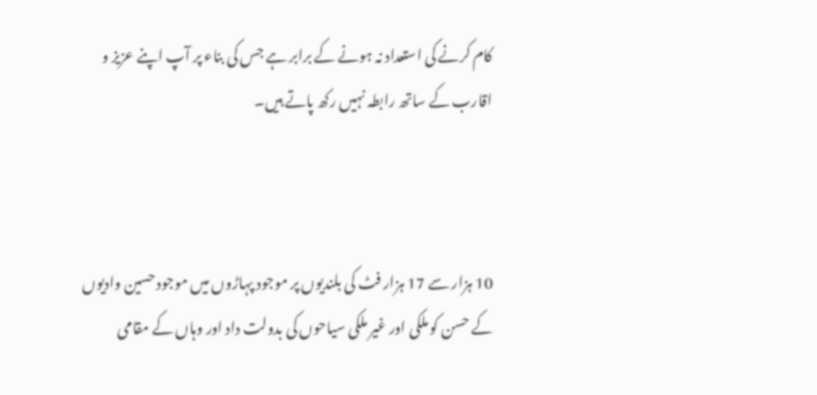کام کرنے کی استعداد نہ ہونے کے برابر ہے جس کی بناء پر آپ اپنے عزیز و اقارب کے ساتھ رابطہ نہیں رکھ پاتے ہیں۔



10 ہزار سے 17 ہزار فٹ کی بلندیوں پر موجود پہاڑوں میں موجود حسین وادیوں کے حسن کو ملکی اور غیر ملکی سیاحوں کی بدولت داد اور وہاں کے مقامی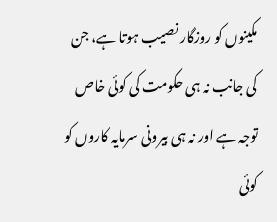مکینوں کو روزگار نصیب ہوتا ہے، جن کی جانب نہ ہی حکومت کی کوئی خاص توجہ ہے اور نہ ہی بیرونی سرمایہ کاروں کو کوئی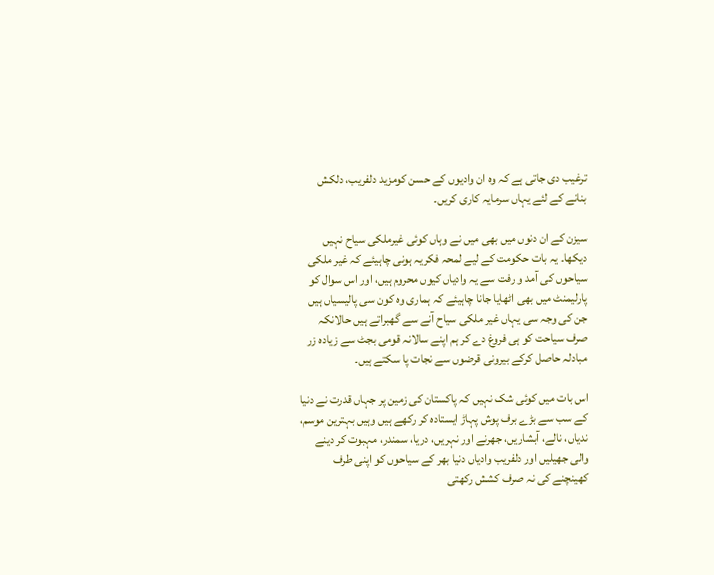ترغیب دی جاتی ہے کہ وہ ان وادیوں کے حسن کومزید دلفریب، دلکش بنانے کے لئے یہاں سرمایہ کاری کریں۔

سیزن کے ان دنوں میں بھی میں نے وہاں کوئی غیرملکی سیاح نہیں دیکھا۔ یہ بات حکومت کے لیے لمحہ فکریہ ہونی چاہیئے کہ غیر ملکی سیاحوں کی آمد و رفت سے یہ وادیاں کیوں محروم ہیں، اور اس سوال کو پارلیمنٹ میں بھی اٹھایا جانا چاہیئے کہ ہماری وہ کون سی پالیسیاں ہیں جن کی وجہ سی یہاں غیر ملکی سیاح آنے سے گھبراتے ہیں حالانکہ صرف سیاحت کو ہی فروغ دے کر ہم اپنے سالانہ قومی بجٹ سے زیادہ زر مبادلہ حاصل کرکے بیرونی قرضوں سے نجات پا سکتے ہیں۔

اس بات میں کوئی شک نہیں کہ پاکستان کی زمین پر جہاں قدرت نے دنیا کے سب سے بڑے برف پوش پہاڑ ایستادہ کر رکھے ہیں وہیں بہترین موسم، ندیاں، نالے، آبشاریں، جھرنے اور نہریں، دریا، سمندر، مہبوت کر دینے والی جھیلیں اور دلفریب وادیاں دنیا بھر کے سیاحوں کو اپنی طرف کھینچنے کی نہ صرف کشش رکھتی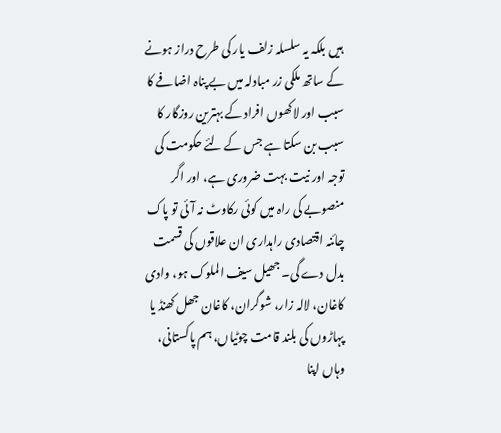ہیں بلکہ یہ سلسلہ زلف یار کی طرح دراز ہونے کے ساتھ ملکی زر مبادلہ میں بے پناہ اضافے کا سبب اور لاکھوں افراد کے بہترین روزگار کا سبب بن سکتا ہے جس کے لئے حکومت کی توجہ اور نیت بہت ضروری ہے، اور اگر منصوبے کی راہ میں کوئی رکاوٹ نہ آئی تو پاک چائنہ اقتصادی راہداری ان علاقوں کی قسمت بدل دے گی۔ جھیل سیف الملوک ہو، وادی کاغان، لالہ زار، شوگران، کاغان جھل کھنڈ یا پہاڑوں کی بلند قامت چوٹیاں، ہم پاکستانی، وہاں اپنا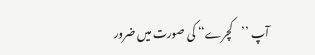آپ ’’کچرے‘‘ کی صورت میں ضرور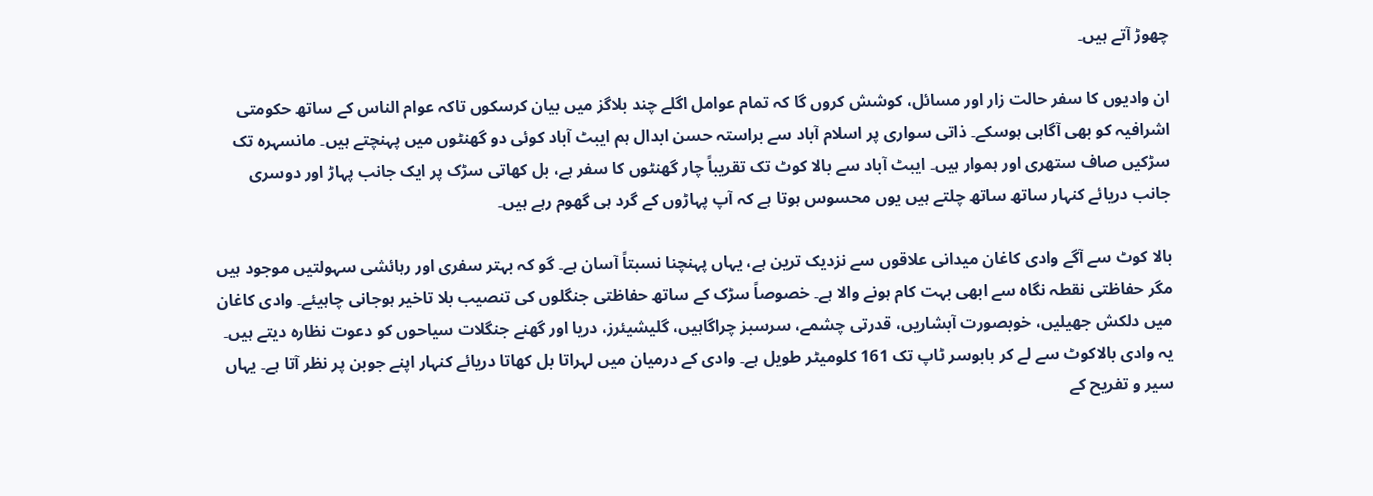چھوڑ آتے ہیں۔

ان وادیوں کا سفر حالت زار اور مسائل، کوشش کروں گا کہ تمام عوامل اگلے چند بلاگز میں بیان کرسکوں تاکہ عوام الناس کے ساتھ حکومتی اشرافیہ کو بھی آگاہی ہوسکے۔ ذاتی سواری پر اسلام آباد سے براستہ حسن ابدال ہم ایبٹ آباد کوئی دو گھنٹوں میں پہنچتے ہیں۔ مانسہرہ تک سڑکیں صاف ستھری اور ہموار ہیں۔ ایبٹ آباد سے بالا کوٹ تک تقریباً چار گھنٹوں کا سفر ہے، بل کھاتی سڑک پر ایک جانب پہاڑ اور دوسری جانب دریائے کنہار ساتھ ساتھ چلتے ہیں یوں محسوس ہوتا ہے کہ آپ پہاڑوں کے گرد ہی گھوم رہے ہیں۔

بالا کوٹ سے آگے وادی کاغان میدانی علاقوں سے نزدیک ترین ہے، یہاں پہنچنا نسبتاً آسان ہے۔ گو کہ بہتر سفری اور رہائشی سہولتیں موجود ہیں مگر حفاظتی نقطہ نگاہ سے ابھی بہت کام ہونے والا ہے۔ خصوصاً سڑک کے ساتھ حفاظتی جنگلوں کی تنصیب بلا تاخیر ہوجانی چاہیئے۔ وادی کاغان میں دلکش جھیلیں، خوبصورت آبشاریں، قدرتی چشمے، سرسبز چراگاہیں، گلیشیئرز، دریا اور گھنے جنگلات سیاحوں کو دعوت نظارہ دیتے ہیں۔ یہ وادی بالاکوٹ سے لے کر بابوسر ٹاپ تک 161 کلومیٹر طویل ہے۔ وادی کے درمیان میں لہراتا بل کھاتا دریائے کنہار اپنے جوبن پر نظر آتا ہے۔ یہاں سیر و تفریح کے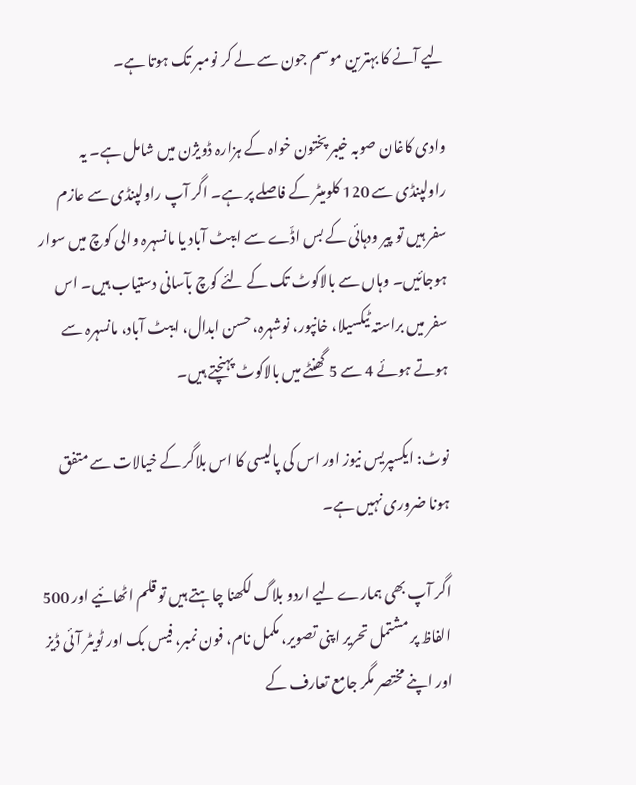لیے آنے کا بہترین موسم جون سے لے کر نومبر تک ہوتا ہے۔

وادی کاغان صوبہ خیبر پختون خواہ کے ہزارہ ڈویژن میں شامل ہے۔ یہ راولپنڈی سے 120 کلومیٹر کے فاصلے پر ہے۔ اگر آپ راولپنڈی سے عازم سفر ہیں تو پیر ودہائی کے بس اڈّے سے ایبٹ آباد یا مانسہرہ والی کوچ میں سوار ہوجائیں۔ وہاں سے بالاکوٹ تک کے لئے کوچ بآسانی دستیاب ہیں۔ اس سفر میں براستہ ٹیکسیلا، خانپور، نوشہرہ، حسن ابدال، ایبٹ آباد، مانسہرہ سے ہوتے ہوئے 4 سے 5 گھنٹے میں بالاکوٹ پہنچتے ہیں۔

نوٹ: ایکسپریس نیوز اور اس کی پالیسی کا اس بلاگر کے خیالات سے متفق ہونا ضروری نہیں ہے۔

اگر آپ بھی ہمارے لیے اردو بلاگ لکھنا چاہتے ہیں تو قلم اٹھائیے اور 500 الفاظ پر مشتمل تحریر اپنی تصویر، مکمل نام، فون نمبر، فیس بک اور ٹویٹر آئی ڈیز اور اپنے مختصر مگر جامع تعارف کے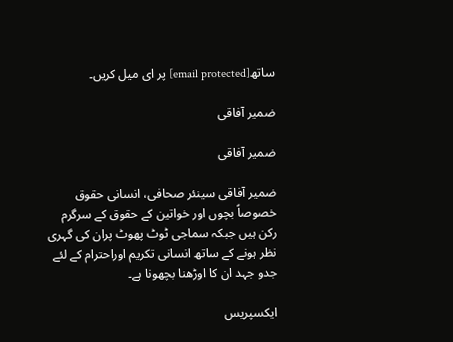ساتھ[email protected] پر ای میل کریں۔

ضمیر آفاقی

ضمیر آفاقی

ضمیر آفاقی سینئر صحافی، انسانی حقوق خصوصاً بچوں اور خواتین کے حقوق کے سرگرم رکن ہیں جبکہ سماجی ٹوٹ پھوٹ پران کی گہری نظر ہونے کے ساتھ انسانی تکریم اوراحترام کے لئے جدو جہد ان کا اوڑھنا بچھونا ہے۔

ایکسپریس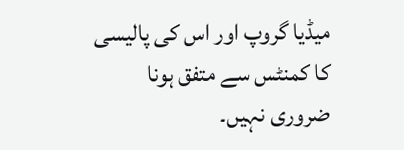میڈیا گروپ اور اس کی پالیسی کا کمنٹس سے متفق ہونا ضروری نہیں۔